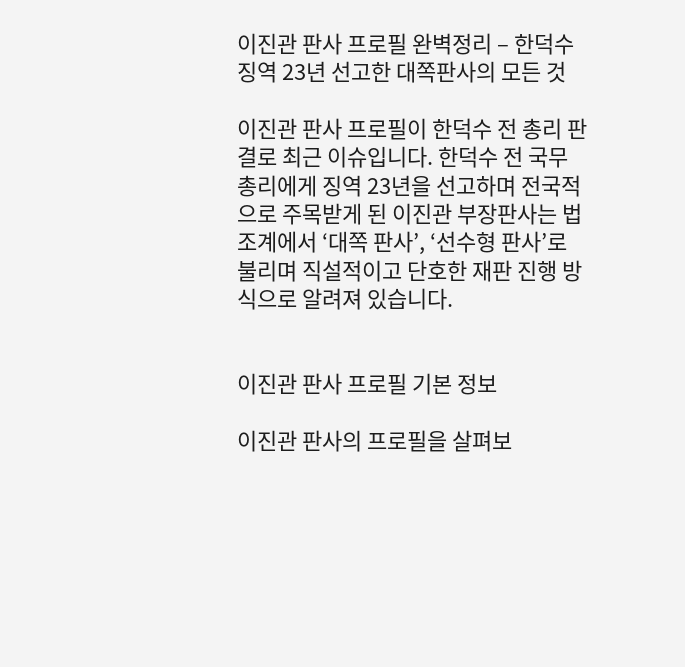이진관 판사 프로필 완벽정리 – 한덕수 징역 23년 선고한 대쪽판사의 모든 것

이진관 판사 프로필이 한덕수 전 총리 판결로 최근 이슈입니다. 한덕수 전 국무총리에게 징역 23년을 선고하며 전국적으로 주목받게 된 이진관 부장판사는 법조계에서 ‘대쪽 판사’, ‘선수형 판사’로 불리며 직설적이고 단호한 재판 진행 방식으로 알려져 있습니다.


이진관 판사 프로필 기본 정보

이진관 판사의 프로필을 살펴보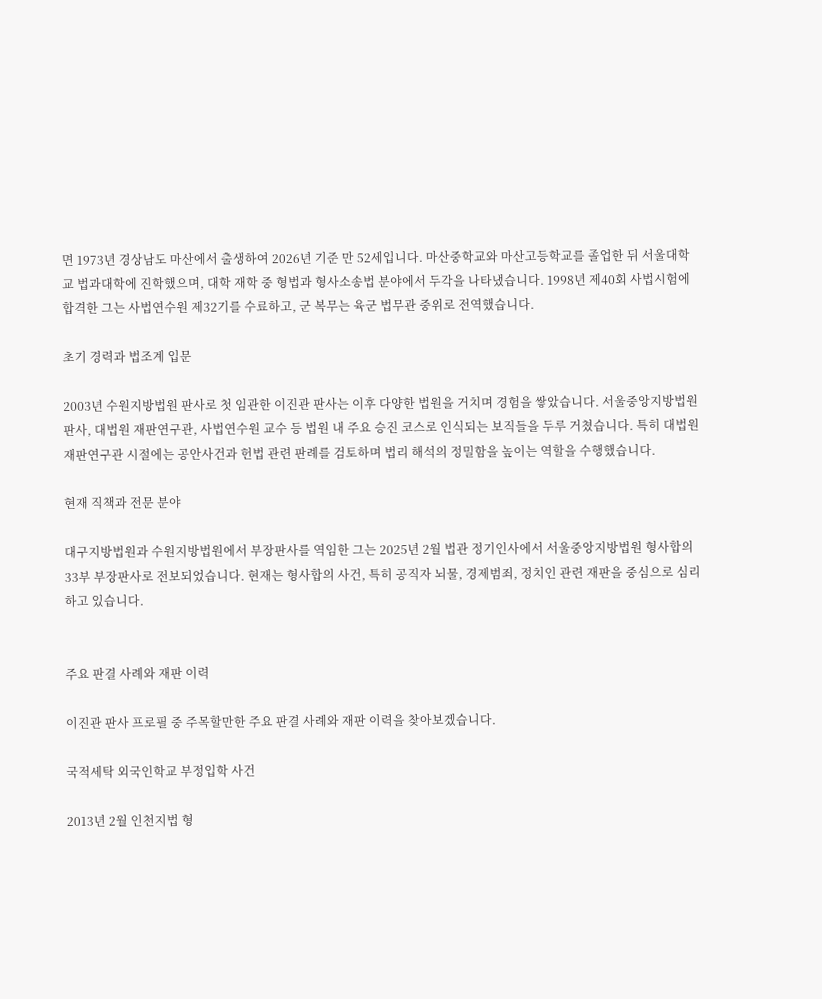면 1973년 경상남도 마산에서 출생하여 2026년 기준 만 52세입니다. 마산중학교와 마산고등학교를 졸업한 뒤 서울대학교 법과대학에 진학했으며, 대학 재학 중 형법과 형사소송법 분야에서 두각을 나타냈습니다. 1998년 제40회 사법시험에 합격한 그는 사법연수원 제32기를 수료하고, 군 복무는 육군 법무관 중위로 전역했습니다.

초기 경력과 법조계 입문

2003년 수원지방법원 판사로 첫 임관한 이진관 판사는 이후 다양한 법원을 거치며 경험을 쌓았습니다. 서울중앙지방법원 판사, 대법원 재판연구관, 사법연수원 교수 등 법원 내 주요 승진 코스로 인식되는 보직들을 두루 거쳤습니다. 특히 대법원 재판연구관 시절에는 공안사건과 헌법 관련 판례를 검토하며 법리 해석의 정밀함을 높이는 역할을 수행했습니다.

현재 직책과 전문 분야

대구지방법원과 수원지방법원에서 부장판사를 역임한 그는 2025년 2월 법관 정기인사에서 서울중앙지방법원 형사합의33부 부장판사로 전보되었습니다. 현재는 형사합의 사건, 특히 공직자 뇌물, 경제범죄, 정치인 관련 재판을 중심으로 심리하고 있습니다.


주요 판결 사례와 재판 이력

이진관 판사 프로필 중 주목할만한 주요 판결 사례와 재판 이력을 찾아보겠습니다.

국적세탁 외국인학교 부정입학 사건

2013년 2월 인천지법 형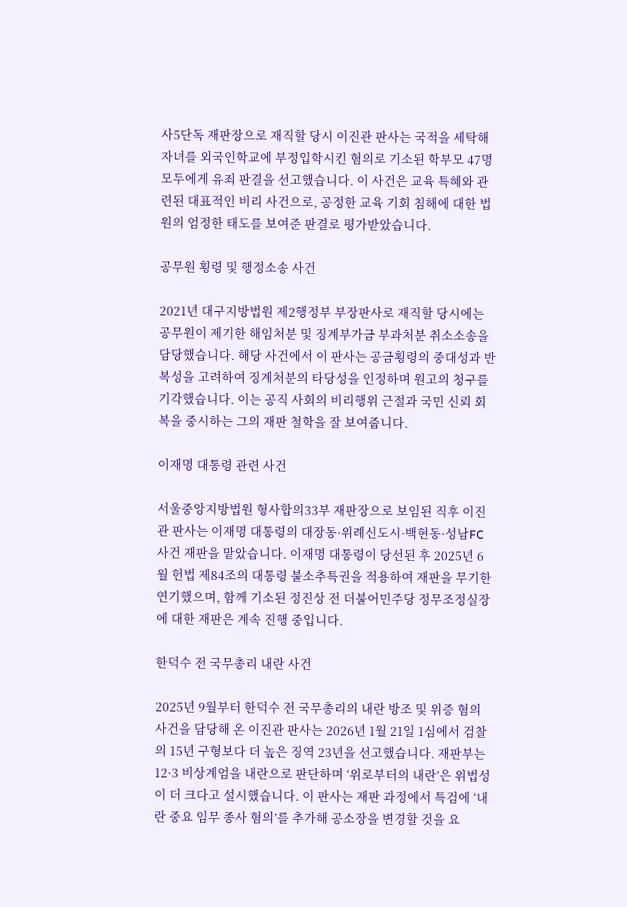사5단독 재판장으로 재직할 당시 이진관 판사는 국적을 세탁해 자녀를 외국인학교에 부정입학시킨 혐의로 기소된 학부모 47명 모두에게 유죄 판결을 선고했습니다. 이 사건은 교육 특혜와 관련된 대표적인 비리 사건으로, 공정한 교육 기회 침해에 대한 법원의 엄정한 태도를 보여준 판결로 평가받았습니다.

공무원 횡령 및 행정소송 사건

2021년 대구지방법원 제2행정부 부장판사로 재직할 당시에는 공무원이 제기한 해임처분 및 징계부가금 부과처분 취소소송을 담당했습니다. 해당 사건에서 이 판사는 공금횡령의 중대성과 반복성을 고려하여 징계처분의 타당성을 인정하며 원고의 청구를 기각했습니다. 이는 공직 사회의 비리행위 근절과 국민 신뢰 회복을 중시하는 그의 재판 철학을 잘 보여줍니다.

이재명 대통령 관련 사건

서울중앙지방법원 형사합의33부 재판장으로 보임된 직후 이진관 판사는 이재명 대통령의 대장동·위례신도시·백현동·성남FC 사건 재판을 맡았습니다. 이재명 대통령이 당선된 후 2025년 6월 헌법 제84조의 대통령 불소추특권을 적용하여 재판을 무기한 연기했으며, 함께 기소된 정진상 전 더불어민주당 정무조정실장에 대한 재판은 계속 진행 중입니다.

한덕수 전 국무총리 내란 사건

2025년 9월부터 한덕수 전 국무총리의 내란 방조 및 위증 혐의 사건을 담당해 온 이진관 판사는 2026년 1월 21일 1심에서 검찰의 15년 구형보다 더 높은 징역 23년을 선고했습니다. 재판부는 12·3 비상계엄을 내란으로 판단하며 ‘위로부터의 내란’은 위법성이 더 크다고 설시했습니다. 이 판사는 재판 과정에서 특검에 ‘내란 중요 임무 종사 혐의’를 추가해 공소장을 변경할 것을 요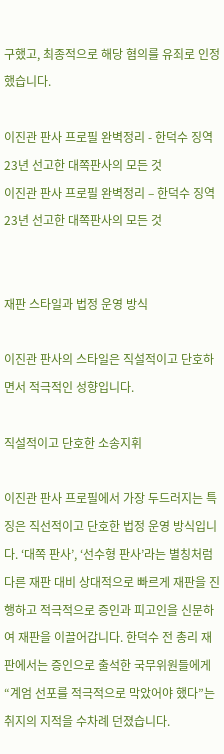구했고, 최종적으로 해당 혐의를 유죄로 인정했습니다.

이진관 판사 프로필 완벽정리 - 한덕수 징역 23년 선고한 대쪽판사의 모든 것
이진관 판사 프로필 완벽정리 – 한덕수 징역 23년 선고한 대쪽판사의 모든 것


재판 스타일과 법정 운영 방식

이진관 판사의 스타일은 직설적이고 단호하면서 적극적인 성향입니다.

직설적이고 단호한 소송지휘

이진관 판사 프로필에서 가장 두드러지는 특징은 직선적이고 단호한 법정 운영 방식입니다. ‘대쪽 판사’, ‘선수형 판사’라는 별칭처럼 다른 재판 대비 상대적으로 빠르게 재판을 진행하고 적극적으로 증인과 피고인을 신문하여 재판을 이끌어갑니다. 한덕수 전 총리 재판에서는 증인으로 출석한 국무위원들에게 “계엄 선포를 적극적으로 막았어야 했다”는 취지의 지적을 수차례 던졌습니다.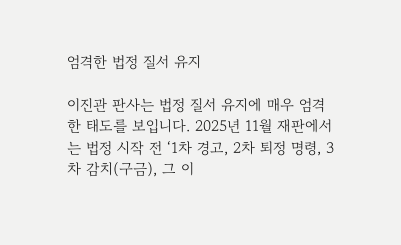엄격한 법정 질서 유지

이진관 판사는 법정 질서 유지에 매우 엄격한 태도를 보입니다. 2025년 11월 재판에서는 법정 시작 전 ‘1차 경고, 2차 퇴정 명령, 3차 감치(구금), 그 이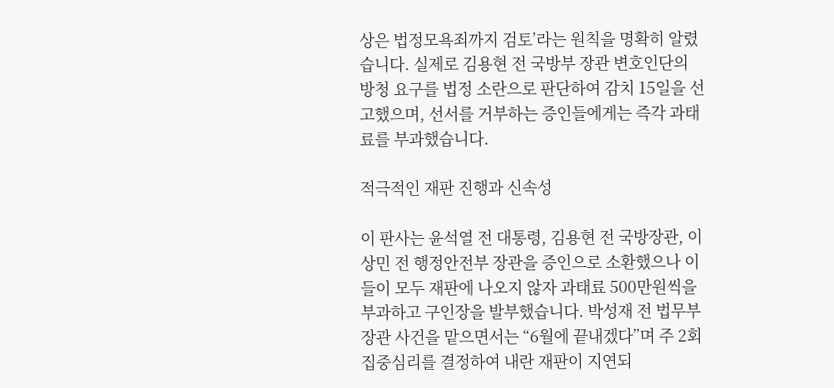상은 법정모욕죄까지 검토’라는 원칙을 명확히 알렸습니다. 실제로 김용현 전 국방부 장관 변호인단의 방청 요구를 법정 소란으로 판단하여 감치 15일을 선고했으며, 선서를 거부하는 증인들에게는 즉각 과태료를 부과했습니다.

적극적인 재판 진행과 신속성

이 판사는 윤석열 전 대통령, 김용현 전 국방장관, 이상민 전 행정안전부 장관을 증인으로 소환했으나 이들이 모두 재판에 나오지 않자 과태료 500만원씩을 부과하고 구인장을 발부했습니다. 박성재 전 법무부 장관 사건을 맡으면서는 “6월에 끝내겠다”며 주 2회 집중심리를 결정하여 내란 재판이 지연되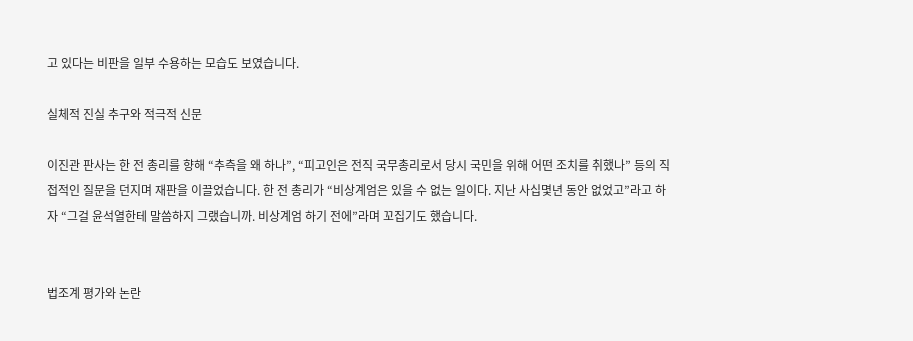고 있다는 비판을 일부 수용하는 모습도 보였습니다.

실체적 진실 추구와 적극적 신문

이진관 판사는 한 전 총리를 향해 “추측을 왜 하나”, “피고인은 전직 국무총리로서 당시 국민을 위해 어떤 조치를 취했나” 등의 직접적인 질문을 던지며 재판을 이끌었습니다. 한 전 총리가 “비상계엄은 있을 수 없는 일이다. 지난 사십몇년 동안 없었고”라고 하자 “그걸 윤석열한테 말씀하지 그랬습니까. 비상계엄 하기 전에”라며 꼬집기도 했습니다.


법조계 평가와 논란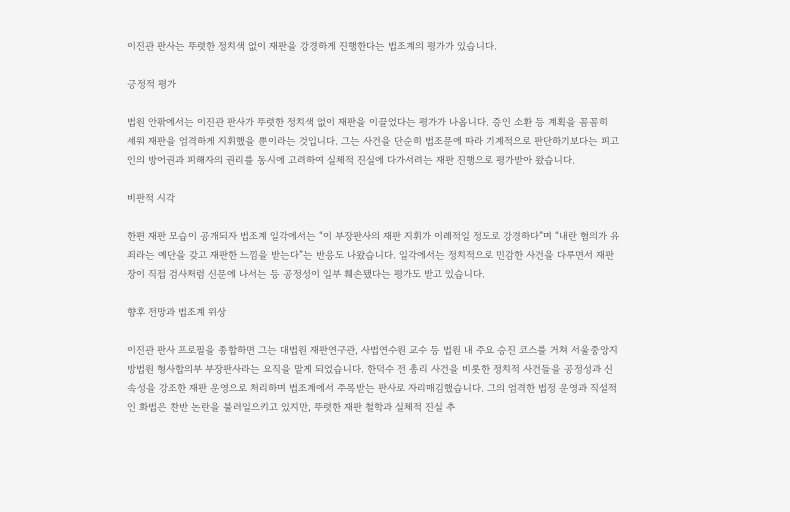이진관 판사는 뚜렷한 정치색 없이 재판을 강경하게 진행한다는 법조계의 평가가 있습니다.

긍정적 평가

법원 안팎에서는 이진관 판사가 뚜렷한 정치색 없이 재판을 이끌었다는 평가가 나옵니다. 증인 소환 등 계획을 꼼꼼히 세워 재판을 엄격하게 지휘했을 뿐이라는 것입니다. 그는 사건을 단순히 법조문에 따라 기계적으로 판단하기보다는 피고인의 방어권과 피해자의 권리를 동시에 고려하여 실체적 진실에 다가서려는 재판 진행으로 평가받아 왔습니다.

비판적 시각

한편 재판 모습이 공개되자 법조계 일각에서는 “이 부장판사의 재판 지휘가 이례적일 정도로 강경하다”며 “내란 혐의가 유죄라는 예단을 갖고 재판한 느낌을 받는다”는 반응도 나왔습니다. 일각에서는 정치적으로 민감한 사건을 다루면서 재판장이 직접 검사처럼 신문에 나서는 등 공정성이 일부 훼손됐다는 평가도 받고 있습니다.

향후 전망과 법조계 위상

이진관 판사 프로필을 종합하면 그는 대법원 재판연구관, 사법연수원 교수 등 법원 내 주요 승진 코스를 거쳐 서울중앙지방법원 형사합의부 부장판사라는 요직을 맡게 되었습니다. 한덕수 전 총리 사건을 비롯한 정치적 사건들을 공정성과 신속성을 강조한 재판 운영으로 처리하며 법조계에서 주목받는 판사로 자리매김했습니다. 그의 엄격한 법정 운영과 직설적인 화법은 찬반 논란을 불러일으키고 있지만, 뚜렷한 재판 철학과 실체적 진실 추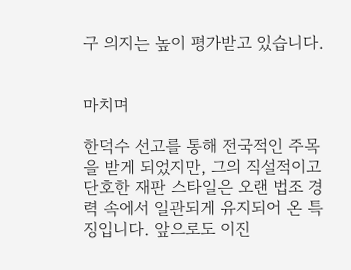구 의지는 높이 평가받고 있습니다.


마치며

한덕수 선고를 통해 전국적인 주목을 받게 되었지만, 그의 직설적이고 단호한 재판 스타일은 오랜 법조 경력 속에서 일관되게 유지되어 온 특징입니다. 앞으로도 이진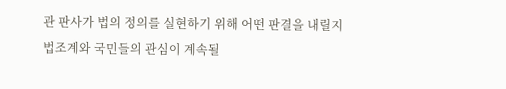관 판사가 법의 정의를 실현하기 위해 어떤 판결을 내릴지 법조계와 국민들의 관심이 계속될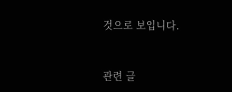것으로 보입니다.


관련 글